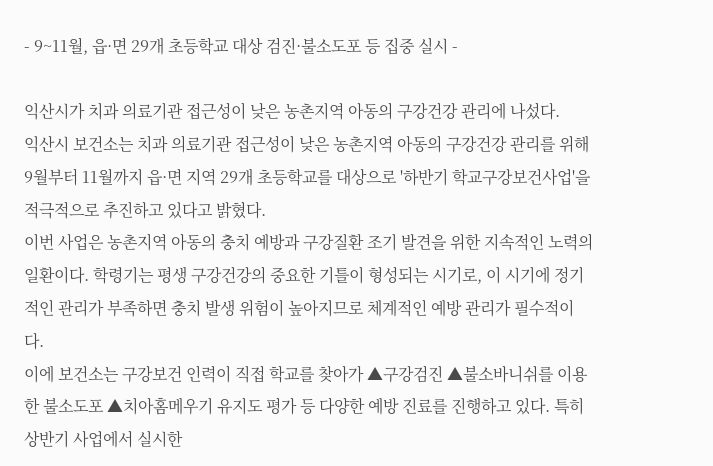- 9~11월, 읍·면 29개 초등학교 대상 검진·불소도포 등 집중 실시 -

익산시가 치과 의료기관 접근성이 낮은 농촌지역 아동의 구강건강 관리에 나섰다.
익산시 보건소는 치과 의료기관 접근성이 낮은 농촌지역 아동의 구강건강 관리를 위해 9월부터 11월까지 읍·면 지역 29개 초등학교를 대상으로 '하반기 학교구강보건사업'을 적극적으로 추진하고 있다고 밝혔다.
이번 사업은 농촌지역 아동의 충치 예방과 구강질환 조기 발견을 위한 지속적인 노력의 일환이다. 학령기는 평생 구강건강의 중요한 기틀이 형성되는 시기로, 이 시기에 정기적인 관리가 부족하면 충치 발생 위험이 높아지므로 체계적인 예방 관리가 필수적이다.
이에 보건소는 구강보건 인력이 직접 학교를 찾아가 ▲구강검진 ▲불소바니쉬를 이용한 불소도포 ▲치아홈메우기 유지도 평가 등 다양한 예방 진료를 진행하고 있다. 특히 상반기 사업에서 실시한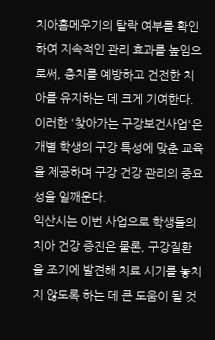치아홈메우기의 탈락 여부를 확인하여 지속적인 관리 효과를 높임으로써, 충치를 예방하고 건전한 치아를 유지하는 데 크게 기여한다. 이러한 '찾아가는 구강보건사업'은 개별 학생의 구강 특성에 맞춘 교육을 제공하며 구강 건강 관리의 중요성을 일깨운다.
익산시는 이번 사업으로 학생들의 치아 건강 증진은 물론, 구강질환을 조기에 발견해 치료 시기를 놓치지 않도록 하는 데 큰 도움이 될 것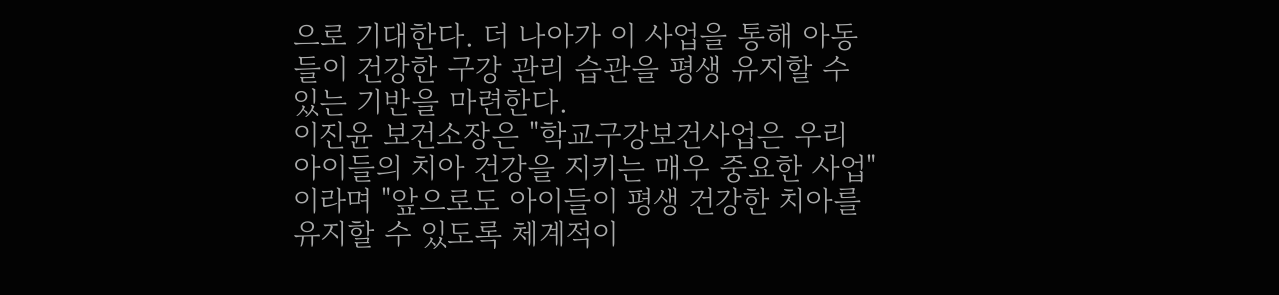으로 기대한다. 더 나아가 이 사업을 통해 아동들이 건강한 구강 관리 습관을 평생 유지할 수 있는 기반을 마련한다.
이진윤 보건소장은 "학교구강보건사업은 우리 아이들의 치아 건강을 지키는 매우 중요한 사업"이라며 "앞으로도 아이들이 평생 건강한 치아를 유지할 수 있도록 체계적이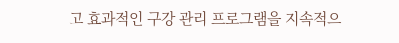고 효과적인 구강 관리 프로그램을 지속적으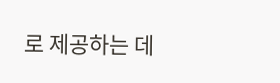로 제공하는 데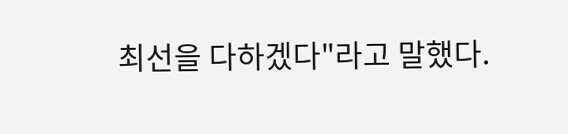최선을 다하겠다"라고 말했다.